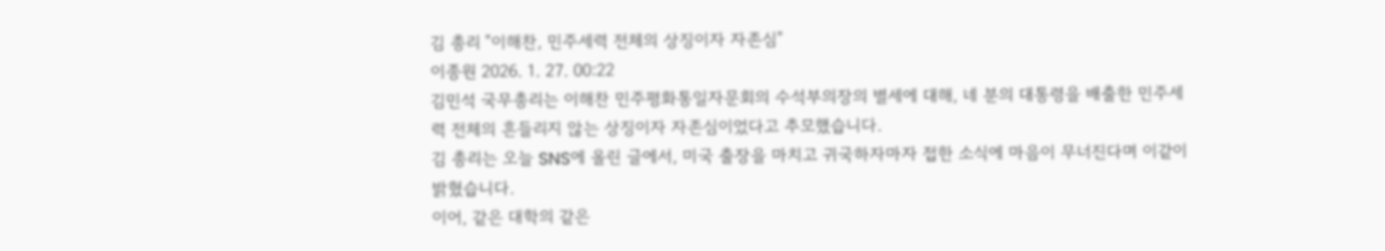김 총리 "이해찬, 민주세력 전체의 상징이자 자존심"
이종원 2026. 1. 27. 00:22
김민석 국무총리는 이해찬 민주평화통일자문회의 수석부의장의 별세에 대해, 네 분의 대통령을 배출한 민주세력 전체의 흔들리지 않는 상징이자 자존심이었다고 추모했습니다.
김 총리는 오늘 SNS에 올린 글에서, 미국 출장을 마치고 귀국하자마자 접한 소식에 마음이 무너진다며 이같이 밝혔습니다.
이어, 같은 대학의 같은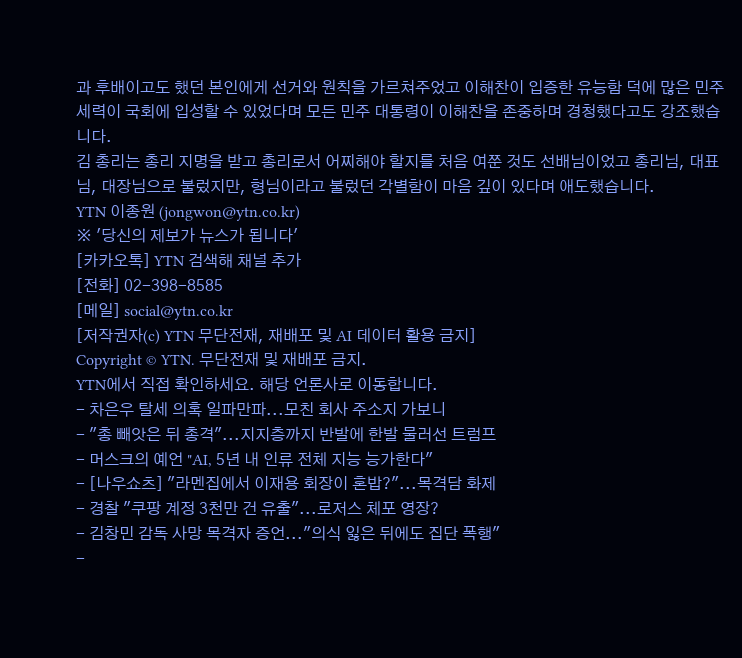과 후배이고도 했던 본인에게 선거와 원칙을 가르쳐주었고 이해찬이 입증한 유능함 덕에 많은 민주세력이 국회에 입성할 수 있었다며 모든 민주 대통령이 이해찬을 존중하며 경청했다고도 강조했습니다.
김 총리는 총리 지명을 받고 총리로서 어찌해야 할지를 처음 여쭌 것도 선배님이었고 총리님, 대표님, 대장님으로 불렀지만, 형님이라고 불렀던 각별함이 마음 깊이 있다며 애도했습니다.
YTN 이종원 (jongwon@ytn.co.kr)
※ '당신의 제보가 뉴스가 됩니다'
[카카오톡] YTN 검색해 채널 추가
[전화] 02-398-8585
[메일] social@ytn.co.kr
[저작권자(c) YTN 무단전재, 재배포 및 AI 데이터 활용 금지]
Copyright © YTN. 무단전재 및 재배포 금지.
YTN에서 직접 확인하세요. 해당 언론사로 이동합니다.
- 차은우 탈세 의혹 일파만파...모친 회사 주소지 가보니
- "총 빼앗은 뒤 총격"...지지층까지 반발에 한발 물러선 트럼프
- 머스크의 예언 "AI, 5년 내 인류 전체 지능 능가한다"
- [나우쇼츠] "라멘집에서 이재용 회장이 혼밥?"...목격담 화제
- 경찰 "쿠팡 계정 3천만 건 유출"...로저스 체포 영장?
- 김창민 감독 사망 목격자 증언..."의식 잃은 뒤에도 집단 폭행"
-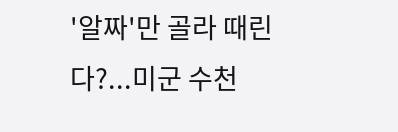'알짜'만 골라 때린다?...미군 수천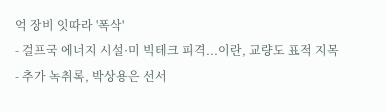억 장비 잇따라 '폭삭'
- 걸프국 에너지 시설·미 빅테크 피격...이란, 교량도 표적 지목
- 추가 녹취록, 박상용은 선서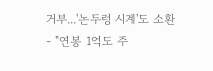거부...'논두렁 시계'도 소환
- "연봉 1억도 주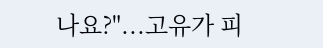나요?"...고유가 피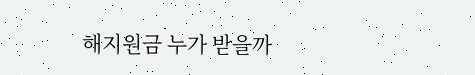해지원금 누가 받을까